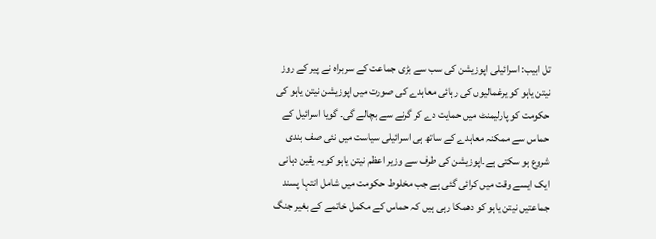تل ابیب: اسرائیلی اپوزیشن کی سب سے بڑی جماعت کے سربراہ نے پیر کے روز نیتن یاہو کو یرغمالیوں کی رہائی معاہدے کی صورت میں اپوزیشن نیتن یاہو کی حکومت کو پارلیمنٹ میں حمایت دے کر گرنے سے بچالے گی۔ گویا اسرائیل کے حماس سے ممکنہ معاہدے کے ساتھ ہی اسرائیلی سیاست میں نئی صف بندی شروع ہو سکتی ہے۔اپوزیشن کی طرف سے وزیر اعظم نیتن یاہو کویہ یقین دہانی ایک ایسے وقت میں کرائی گئی ہے جب مخلوط حکومت میں شامل انتہا پسند جماعتیں نیتن یاہو کو دھمکا رہی ہیں کہ حماس کے مکمل خاتمے کے بغیر جنگ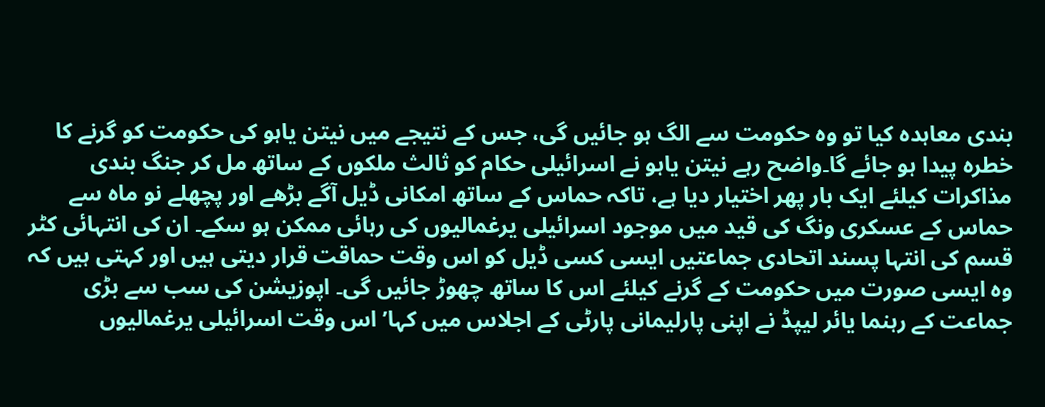بندی معاہدہ کیا تو وہ حکومت سے الگ ہو جائیں گی، جس کے نتیجے میں نیتن یاہو کی حکومت کو گرنے کا خطرہ پیدا ہو جائے گا۔واضح رہے نیتن یاہو نے اسرائیلی حکام کو ثالث ملکوں کے ساتھ مل کر جنگ بندی مذاکرات کیلئے ایک بار پھر اختیار دیا ہے، تاکہ حماس کے ساتھ امکانی ڈیل آگے بڑھے اور پچھلے نو ماہ سے حماس کے عسکری ونگ کی قید میں موجود اسرائیلی یرغمالیوں کی رہائی ممکن ہو سکے۔ ان کی انتہائی کٹر قسم کی انتہا پسند اتحادی جماعتیں ایسی کسی ڈیل کو اس وقت حماقت قرار دیتی ہیں اور کہتی ہیں کہ وہ ایسی صورت میں حکومت کے گرنے کیلئے اس کا ساتھ چھوڑ جائیں گی۔ اپوزیشن کی سب سے بڑی جماعت کے رہنما یائر لیپڈ نے اپنی پارلیمانی پارٹی کے اجلاس میں کہا’ اس وقت اسرائیلی یرغمالیوں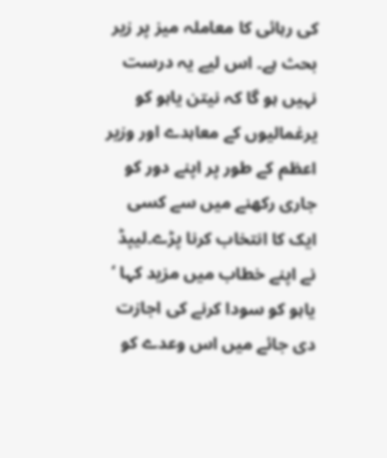کی رہائی کا معاملہ میز پر زیر بحث ہے۔ اس لیے یہ درست نہیں ہو گا کہ نیتن یاہو کو یرغمالیوں کے معاہدے اور وزیر اعظم کے طور پر اپنے دور کو جاری رکھنے میں سے کسی ایک کا انتخاب کرنا پڑے۔لیپڈ نے اپنے خطاب میں مزید کہا ‘ یاہو کو سودا کرنے کی اجازت دی جائے میں اس وعدے کو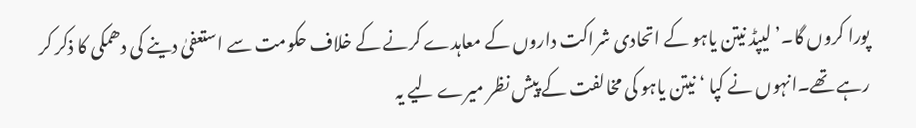پورا کروں گا۔’ لیپڈ نیتن یاہو کے اتحادی شراکت داروں کے معاہدے کرنے کے خلاف حکومت سے استعفیٰ دینے کی دھمکی کا ذکر کر رہے تھے۔انہوں نے کپا ‘ نیتن یاہو کی مخالفت کے پیش نظر میرے لیے یہ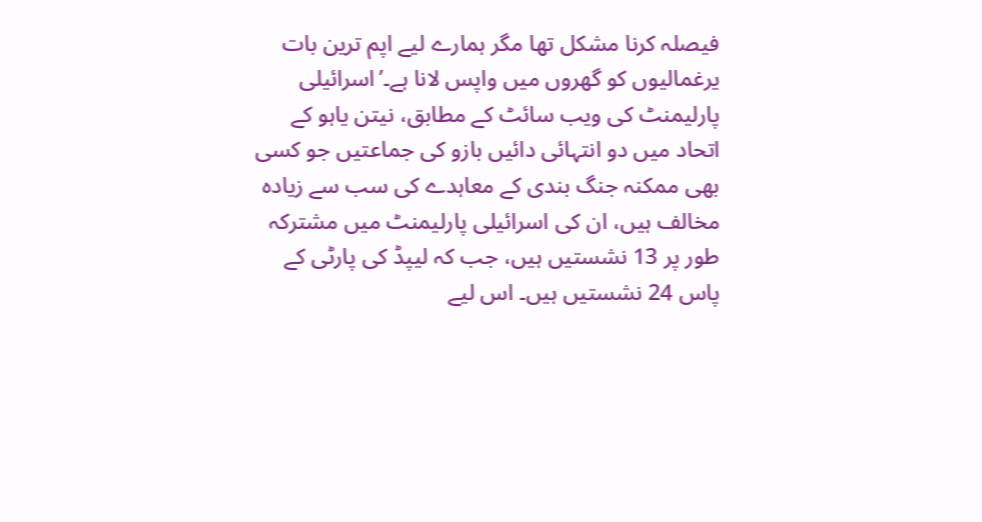فیصلہ کرنا مشکل تھا مگر ہمارے لیے اپم ترین بات یرغمالیوں کو گھروں میں واپس لانا ہے۔’اسرائیلی پارلیمنٹ کی ویب سائٹ کے مطابق، نیتن یاہو کے اتحاد میں دو انتہائی دائیں بازو کی جماعتیں جو کسی بھی ممکنہ جنگ بندی کے معاہدے کی سب سے زیادہ مخالف ہیں، ان کی اسرائیلی پارلیمنٹ میں مشترکہ طور پر 13 نشستیں ہیں، جب کہ لیپڈ کی پارٹی کے پاس 24 نشستیں ہیں۔ اس لیے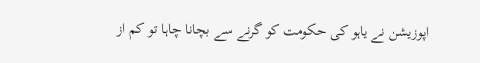اپوزیشن نے یاہو کی حکومت کو گرنے سے بچانا چاہا تو کم از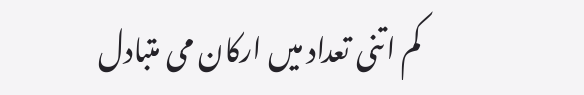کم اتنی تعداد میں ارکان می متبادل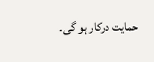حمایت درکار ہو گی۔